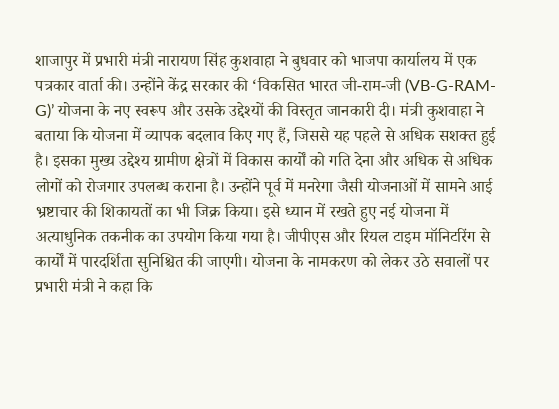शाजापुर में प्रभारी मंत्री नारायण सिंह कुशवाहा ने बुधवार को भाजपा कार्यालय में एक पत्रकार वार्ता की। उन्होंने केंद्र सरकार की ‘विकसित भारत जी-राम-जी (VB-G-RAM-G)’ योजना के नए स्वरूप और उसके उद्देश्यों की विस्तृत जानकारी दी। मंत्री कुशवाहा ने बताया कि योजना में व्यापक बदलाव किए गए हैं, जिससे यह पहले से अधिक सशक्त हुई है। इसका मुख्य उद्देश्य ग्रामीण क्षेत्रों में विकास कार्यों को गति देना और अधिक से अधिक लोगों को रोजगार उपलब्ध कराना है। उन्होंने पूर्व में मनरेगा जैसी योजनाओं में सामने आई भ्रष्टाचार की शिकायतों का भी जिक्र किया। इसे ध्यान में रखते हुए नई योजना में अत्याधुनिक तकनीक का उपयोग किया गया है। जीपीएस और रियल टाइम मॉनिटरिंग से कार्यों में पारदर्शिता सुनिश्चित की जाएगी। योजना के नामकरण को लेकर उठे सवालों पर प्रभारी मंत्री ने कहा कि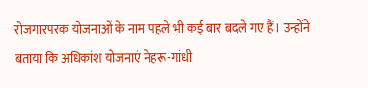रोजगारपरक योजनाओं के नाम पहले भी कई बार बदले गए हैं। उन्होंने बताया कि अधिकांश योजनाएं नेहरू-गांधी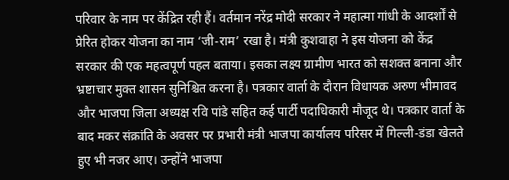परिवार के नाम पर केंद्रित रही हैं। वर्तमान नरेंद्र मोदी सरकार ने महात्मा गांधी के आदर्शों से प्रेरित होकर योजना का नाम ‘जी-राम’ रखा है। मंत्री कुशवाहा ने इस योजना को केंद्र सरकार की एक महत्वपूर्ण पहल बताया। इसका लक्ष्य ग्रामीण भारत को सशक्त बनाना और भ्रष्टाचार मुक्त शासन सुनिश्चित करना है। पत्रकार वार्ता के दौरान विधायक अरुण भीमावद और भाजपा जिला अध्यक्ष रवि पांडे सहित कई पार्टी पदाधिकारी मौजूद थे। पत्रकार वार्ता के बाद मकर संक्रांति के अवसर पर प्रभारी मंत्री भाजपा कार्यालय परिसर में गिल्ली-डंडा खेलते हुए भी नजर आए। उन्होंने भाजपा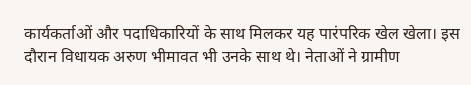कार्यकर्ताओं और पदाधिकारियों के साथ मिलकर यह पारंपरिक खेल खेला। इस दौरान विधायक अरुण भीमावत भी उनके साथ थे। नेताओं ने ग्रामीण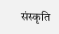संस्कृति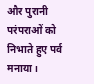और पुरानी परंपराओं को निभाते हुए पर्व मनाया।